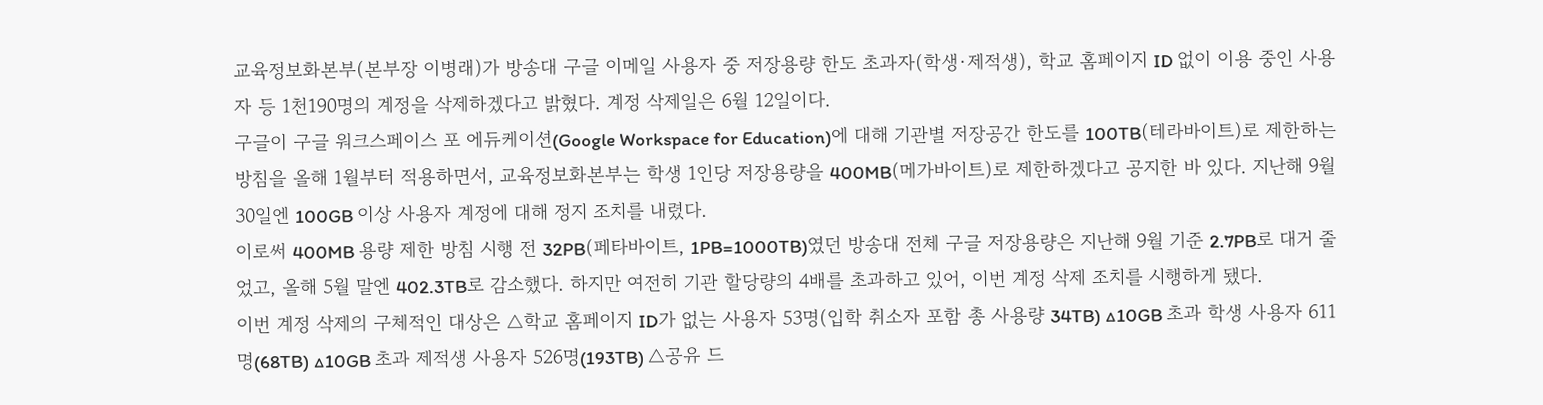교육정보화본부(본부장 이병래)가 방송대 구글 이메일 사용자 중 저장용량 한도 초과자(학생·제적생), 학교 홈페이지 ID 없이 이용 중인 사용자 등 1천190명의 계정을 삭제하겠다고 밝혔다. 계정 삭제일은 6월 12일이다.
구글이 구글 워크스페이스 포 에듀케이션(Google Workspace for Education)에 대해 기관별 저장공간 한도를 100TB(테라바이트)로 제한하는 방침을 올해 1월부터 적용하면서, 교육정보화본부는 학생 1인당 저장용량을 400MB(메가바이트)로 제한하겠다고 공지한 바 있다. 지난해 9월 30일엔 100GB 이상 사용자 계정에 대해 정지 조치를 내렸다.
이로써 400MB 용량 제한 방침 시행 전 32PB(페타바이트, 1PB=1000TB)였던 방송대 전체 구글 저장용량은 지난해 9월 기준 2.7PB로 대거 줄었고, 올해 5월 말엔 402.3TB로 감소했다. 하지만 여전히 기관 할당량의 4배를 초과하고 있어, 이번 계정 삭제 조치를 시행하게 됐다.
이번 계정 삭제의 구체적인 대상은 △학교 홈페이지 ID가 없는 사용자 53명(입학 취소자 포함 총 사용량 34TB) △10GB 초과 학생 사용자 611명(68TB) △10GB 초과 제적생 사용자 526명(193TB) △공유 드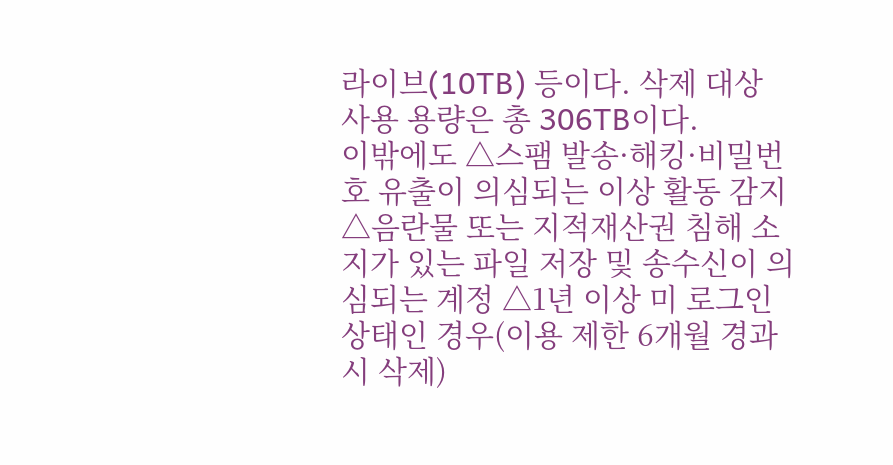라이브(10TB) 등이다. 삭제 대상 사용 용량은 총 306TB이다.
이밖에도 △스팸 발송·해킹·비밀번호 유출이 의심되는 이상 활동 감지 △음란물 또는 지적재산권 침해 소지가 있는 파일 저장 및 송수신이 의심되는 계정 △1년 이상 미 로그인 상태인 경우(이용 제한 6개월 경과 시 삭제)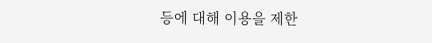등에 대해 이용을 제한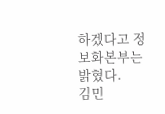하겠다고 정보화본부는 밝혔다.
김민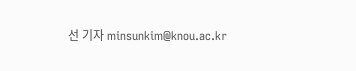선 기자 minsunkim@knou.ac.kr